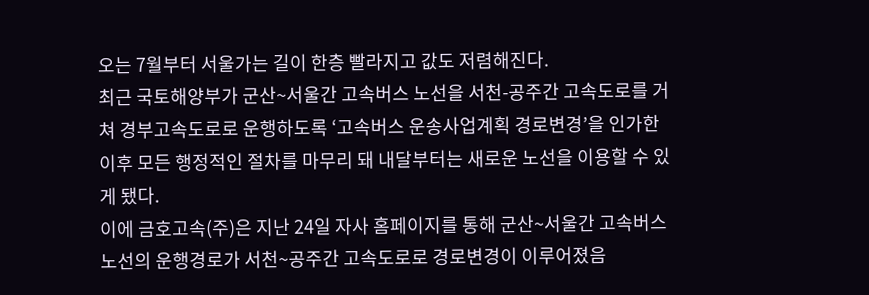오는 7월부터 서울가는 길이 한층 빨라지고 값도 저렴해진다.
최근 국토해양부가 군산~서울간 고속버스 노선을 서천-공주간 고속도로를 거쳐 경부고속도로로 운행하도록 ‘고속버스 운송사업계획 경로변경’을 인가한 이후 모든 행정적인 절차를 마무리 돼 내달부터는 새로운 노선을 이용할 수 있게 됐다.
이에 금호고속(주)은 지난 24일 자사 홈페이지를 통해 군산~서울간 고속버스 노선의 운행경로가 서천~공주간 고속도로로 경로변경이 이루어졌음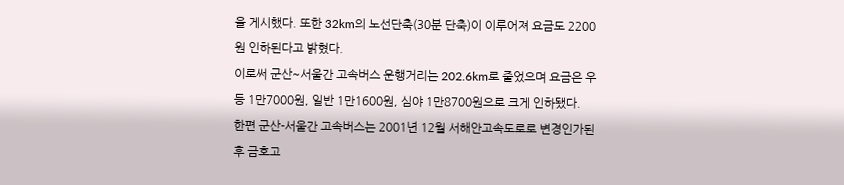을 게시했다. 또한 32km의 노선단축(30분 단축)이 이루어져 요금도 2200원 인하된다고 밝혔다.
이로써 군산~서울간 고속버스 운행거리는 202.6km로 줄었으며 요금은 우등 1만7000원, 일반 1만1600원, 심야 1만8700원으로 크게 인하됐다.
한편 군산-서울간 고속버스는 2001년 12월 서해안고속도로로 변경인가된 후 금호고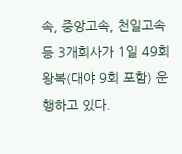속, 중앙고속, 천일고속 등 3개회사가 1일 49회 왕복(대야 9회 포함) 운행하고 있다.